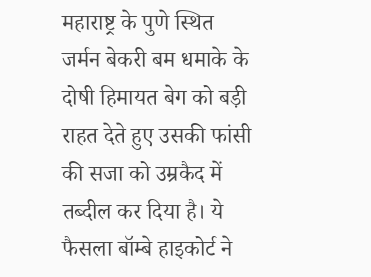महाराष्ट्र के पुणे स्थित जर्मन बेकरी बम धमाके के दोषी हिमायत बेग को बड़ी राहत देते हुए उसकी फांसी की सजा को उम्रकैद में तब्दील कर दिया है। ये फैसला बॉम्बे हाइकोर्ट ने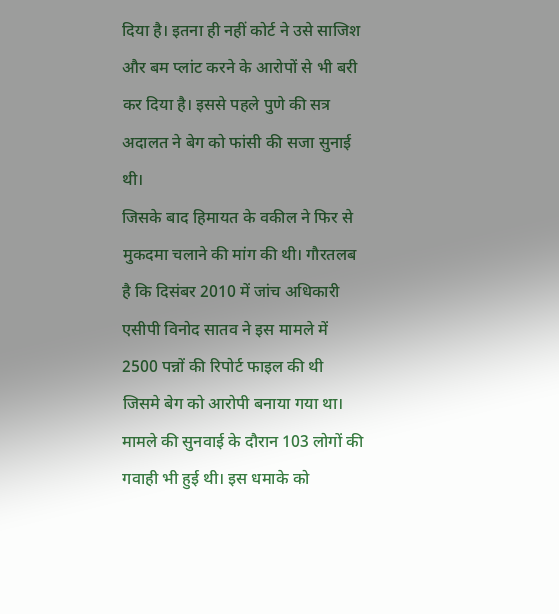दिया है। इतना ही नहीं कोर्ट ने उसे साजिश और बम प्लांट करने के आरोपों से भी बरी कर दिया है। इससे पहले पुणे की सत्र अदालत ने बेग को फांसी की सजा सुनाई थी।
जिसके बाद हिमायत के वकील ने फिर से मुकदमा चलाने की मांग की थी। गौरतलब है कि दिसंबर 2010 में जांच अधिकारी एसीपी विनोद सातव ने इस मामले में 2500 पन्नों की रिपोर्ट फाइल की थी जिसमे बेग को आरोपी बनाया गया था।
मामले की सुनवाई के दौरान 103 लोगों की गवाही भी हुई थी। इस धमाके को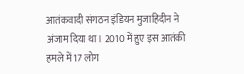आतंकवादी संगठन इंडियन मुजाहिदीन ने अंजाम दिया था। 2010 में हुए इस आतंकी हमले में 17 लोग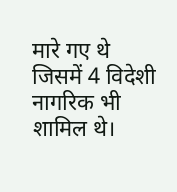मारे गए थे जिसमें 4 विदेशी नागरिक भी शामिल थे।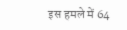इस हमले में 64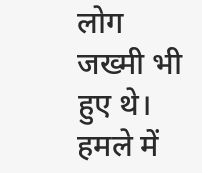लोग जख्मी भी हुए थे। हमले में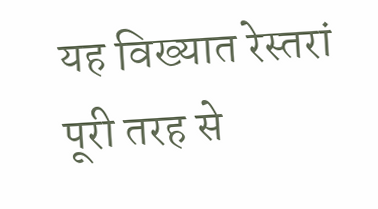यह विख्यात रेस्तरां पूरी तरह से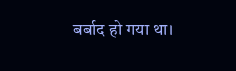बर्बाद हो गया था।